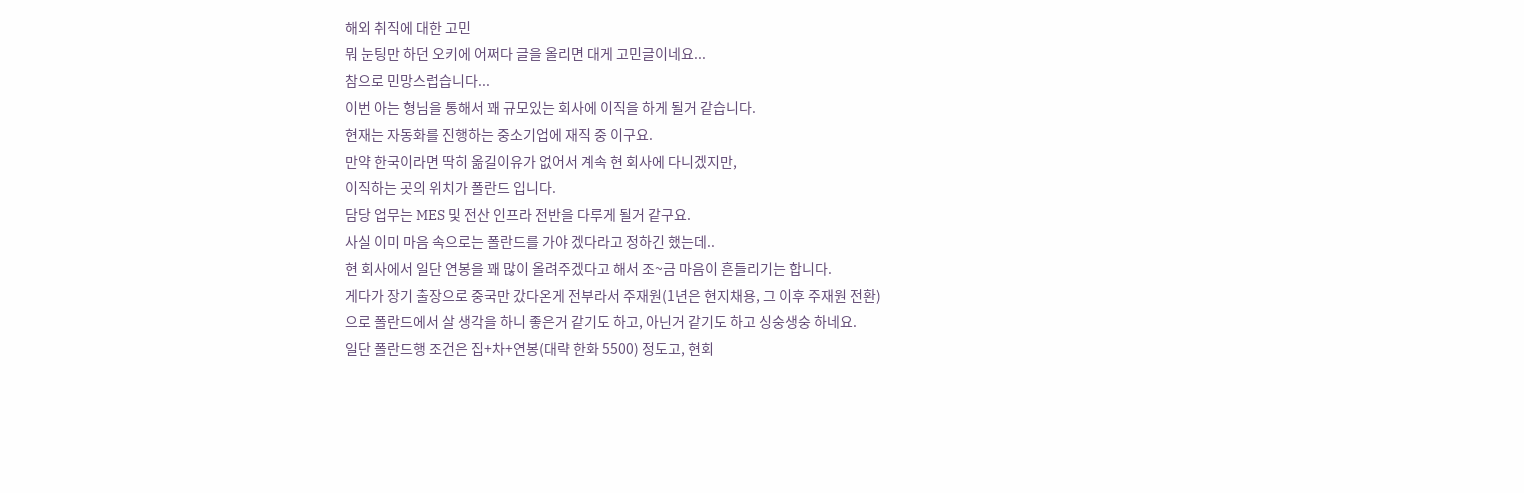해외 취직에 대한 고민
뭐 눈팅만 하던 오키에 어쩌다 글을 올리면 대게 고민글이네요...
참으로 민망스럽습니다...
이번 아는 형님을 통해서 꽤 규모있는 회사에 이직을 하게 될거 같습니다.
현재는 자동화를 진행하는 중소기업에 재직 중 이구요.
만약 한국이라면 딱히 옮길이유가 없어서 계속 현 회사에 다니겠지만,
이직하는 곳의 위치가 폴란드 입니다.
담당 업무는 MES 및 전산 인프라 전반을 다루게 될거 같구요.
사실 이미 마음 속으로는 폴란드를 가야 겠다라고 정하긴 했는데..
현 회사에서 일단 연봉을 꽤 많이 올려주겠다고 해서 조~금 마음이 흔들리기는 합니다.
게다가 장기 출장으로 중국만 갔다온게 전부라서 주재원(1년은 현지채용, 그 이후 주재원 전환)
으로 폴란드에서 살 생각을 하니 좋은거 같기도 하고, 아닌거 같기도 하고 싱숭생숭 하네요.
일단 폴란드행 조건은 집+차+연봉(대략 한화 5500) 정도고, 현회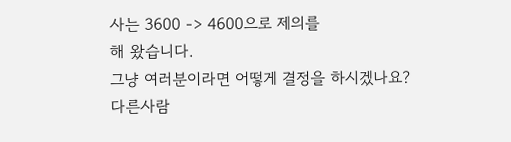사는 3600 -> 4600으로 제의를
해 왔습니다.
그냥 여러분이라면 어떻게 결정을 하시겠나요?
다른사람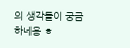의 생각들이 궁금하네용 ㅎ